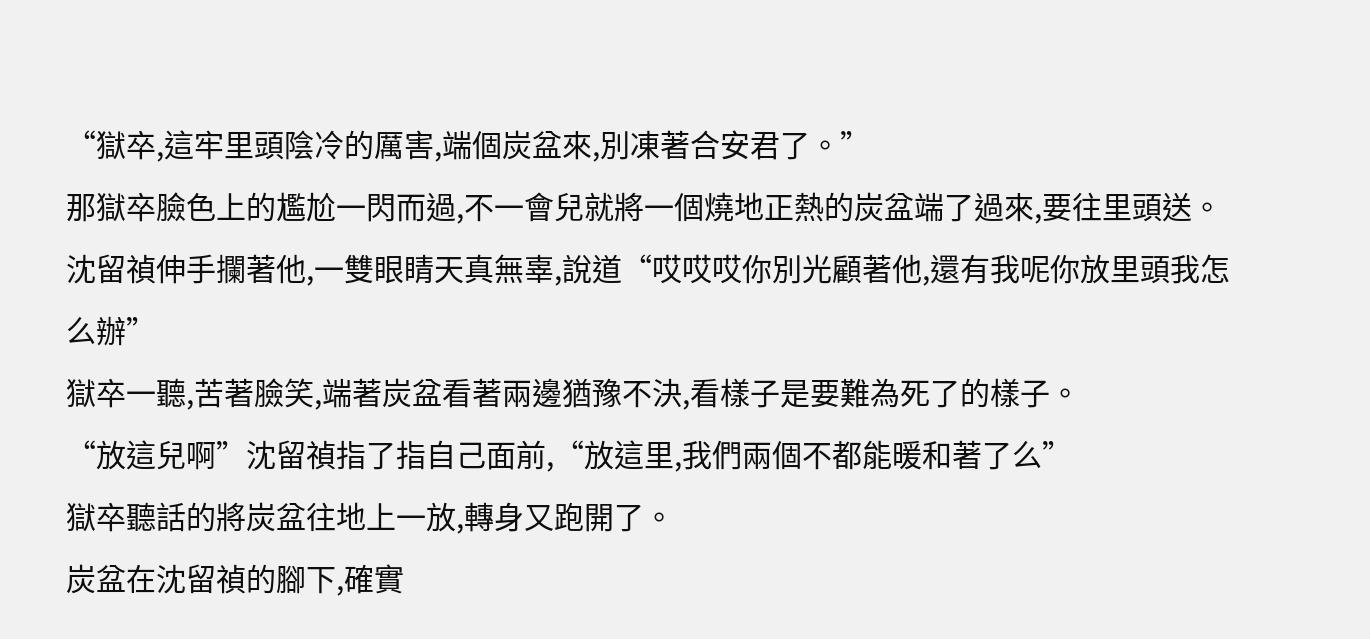“獄卒,這牢里頭陰冷的厲害,端個炭盆來,別凍著合安君了。”
那獄卒臉色上的尷尬一閃而過,不一會兒就將一個燒地正熱的炭盆端了過來,要往里頭送。
沈留禎伸手攔著他,一雙眼睛天真無辜,說道“哎哎哎你別光顧著他,還有我呢你放里頭我怎么辦”
獄卒一聽,苦著臉笑,端著炭盆看著兩邊猶豫不決,看樣子是要難為死了的樣子。
“放這兒啊”沈留禎指了指自己面前,“放這里,我們兩個不都能暖和著了么”
獄卒聽話的將炭盆往地上一放,轉身又跑開了。
炭盆在沈留禎的腳下,確實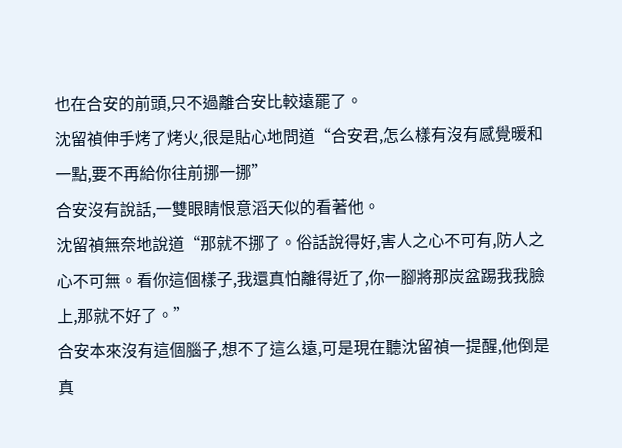也在合安的前頭,只不過離合安比較遠罷了。
沈留禎伸手烤了烤火,很是貼心地問道“合安君,怎么樣有沒有感覺暖和一點,要不再給你往前挪一挪”
合安沒有說話,一雙眼睛恨意滔天似的看著他。
沈留禎無奈地說道“那就不挪了。俗話說得好,害人之心不可有,防人之心不可無。看你這個樣子,我還真怕離得近了,你一腳將那炭盆踢我我臉上,那就不好了。”
合安本來沒有這個腦子,想不了這么遠,可是現在聽沈留禎一提醒,他倒是真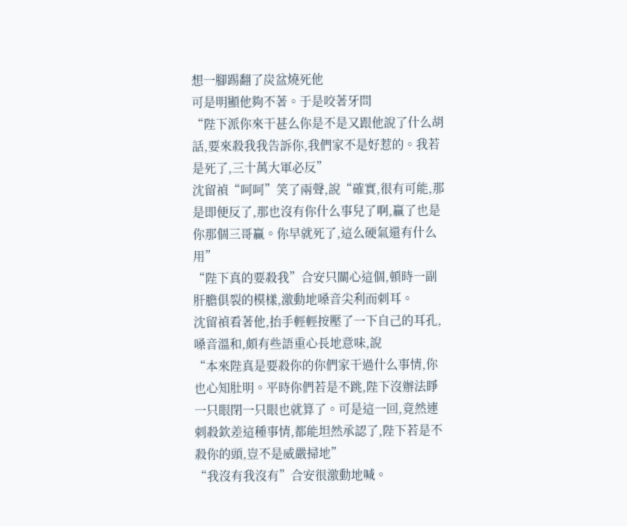想一腳踢翻了炭盆燒死他
可是明顯他夠不著。于是咬著牙問
“陛下派你來干甚么你是不是又跟他說了什么胡話,要來殺我我告訴你,我們家不是好惹的。我若是死了,三十萬大軍必反”
沈留禎“呵呵”笑了兩聲,說“確實,很有可能,那是即便反了,那也沒有你什么事兒了啊,贏了也是你那個三哥贏。你早就死了,這么硬氣還有什么用”
“陛下真的要殺我”合安只關心這個,頓時一副肝膽俱裂的模樣,激動地嗓音尖利而刺耳。
沈留禎看著他,抬手輕輕按壓了一下自己的耳孔,嗓音溫和,頗有些語重心長地意味,說
“本來陛真是要殺你的你們家干過什么事情,你也心知肚明。平時你們若是不跳,陛下沒辦法睜一只眼閉一只眼也就算了。可是這一回,竟然連刺殺欽差這種事情,都能坦然承認了,陛下若是不殺你的頭,豈不是威嚴掃地”
“我沒有我沒有”合安很激動地喊。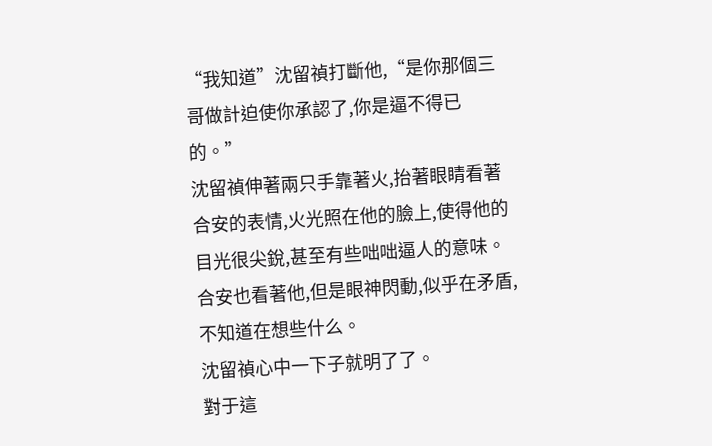“我知道”沈留禎打斷他,“是你那個三哥做計迫使你承認了,你是逼不得已的。”
沈留禎伸著兩只手靠著火,抬著眼睛看著合安的表情,火光照在他的臉上,使得他的目光很尖銳,甚至有些咄咄逼人的意味。
合安也看著他,但是眼神閃動,似乎在矛盾,不知道在想些什么。
沈留禎心中一下子就明了了。
對于這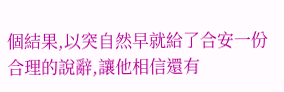個結果,以突自然早就給了合安一份合理的說辭,讓他相信還有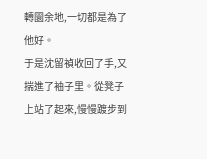轉圜余地,一切都是為了他好。
于是沈留禎收回了手,又揣進了袖子里。從凳子上站了起來,慢慢踱步到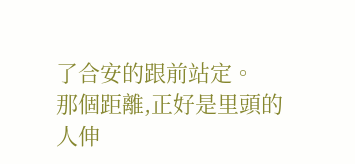了合安的跟前站定。
那個距離,正好是里頭的人伸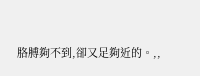胳膊夠不到,卻又足夠近的。,,